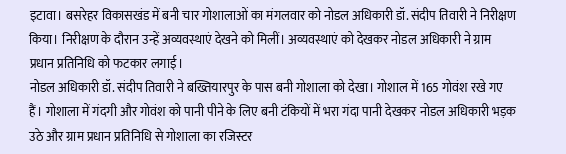इटावा। बसरेहर विकासखंड में बनी चार गोशालाओं का मंगलवार को नोडल अधिकारी डॉ. संदीप तिवारी ने निरीक्षण किया। निरीक्षण के दौरान उन्हें अव्यवस्थाएं देखने को मिलीं। अव्यवस्थाएं को देखकर नोडल अधिकारी ने ग्राम प्रधान प्रतिनिधि को फटकार लगाई।
नोडल अधिकारी डॉ. संदीप तिवारी ने बख्तियारपुर के पास बनी गोशाला को देखा। गोशाल में 165 गोवंश रखे गए हैं। गोशाला में गंदगी और गोवंश को पानी पीने के लिए बनी टंकियों में भरा गंदा पानी देखकर नोडल अधिकारी भड़क उठे और ग्राम प्रधान प्रतिनिधि से गोशाला का रजिस्टर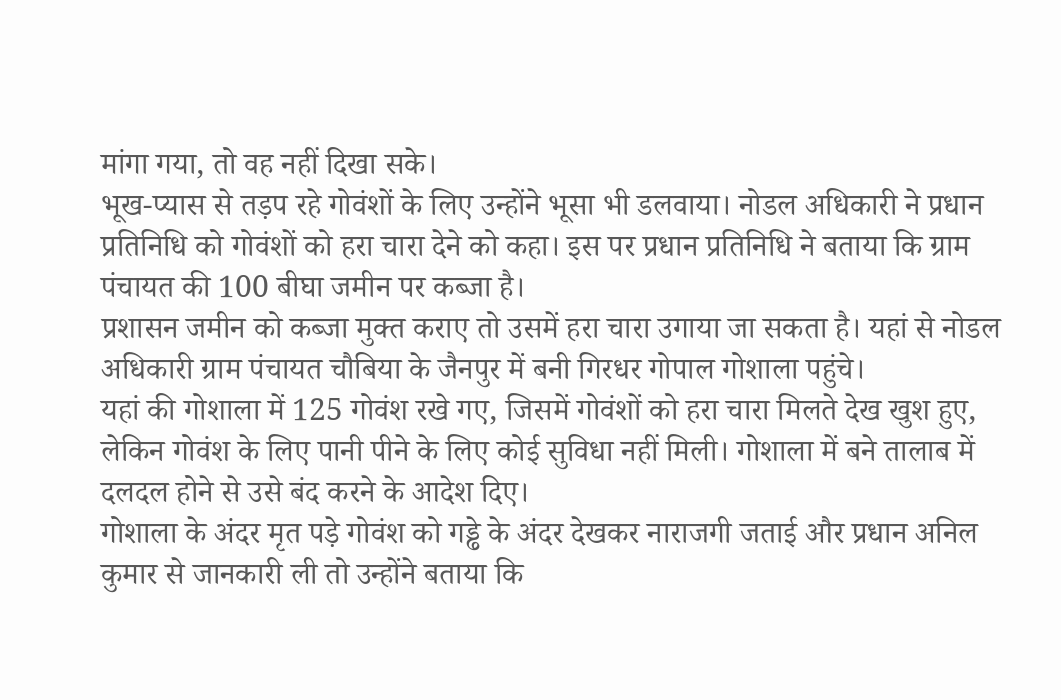मांगा गया, तो वह नहीं दिखा सके।
भूख-प्यास से तड़प रहे गोवंशों के लिए उन्होंने भूसा भी डलवाया। नोडल अधिकारी ने प्रधान प्रतिनिधि को गोवंशों को हरा चारा देने को कहा। इस पर प्रधान प्रतिनिधि ने बताया कि ग्राम पंचायत की 100 बीघा जमीन पर कब्जा है।
प्रशासन जमीन को कब्जा मुक्त कराए तो उसमें हरा चारा उगाया जा सकता है। यहां से नोडल अधिकारी ग्राम पंचायत चौबिया के जैनपुर में बनी गिरधर गोपाल गोशाला पहुंचे।
यहां की गोशाला में 125 गोवंश रखे गए, जिसमें गोवंशों को हरा चारा मिलते देख खुश हुए, लेकिन गोवंश के लिए पानी पीने के लिए कोई सुविधा नहीं मिली। गोशाला में बने तालाब में दलदल होने से उसे बंद करने के आदेश दिए।
गोशाला के अंदर मृत पड़े गोवंश को गड्ढे के अंदर देखकर नाराजगी जताई और प्रधान अनिल कुमार से जानकारी ली तो उन्होंने बताया कि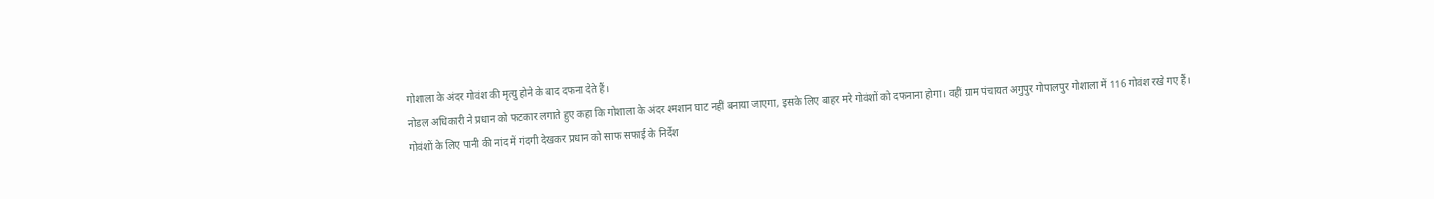गोशाला के अंदर गोवंश की मृत्यु होने के बाद दफना देते हैं।
नोडल अधिकारी ने प्रधान को फटकार लगाते हुए कहा कि गोशाला के अंदर श्मशान घाट नहीं बनाया जाएगा, इसके लिए बाहर मरे गोवंशों को दफनाना होगा। वहीं ग्राम पंचायत अगुपुर गोपालपुर गोशाला में 116 गोवंश रखे गए हैं।
गोवंशों के लिए पानी की नांद में गंदगी देखकर प्रधान को साफ सफाई के निर्देश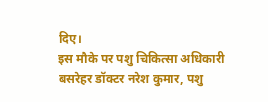दिए।
इस मौके पर पशु चिकित्सा अधिकारी बसरेहर डॉक्टर नरेश कुमार, पशु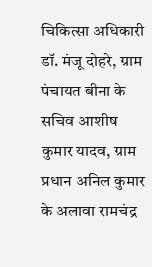चिकित्सा अधिकारी डॉ. मंजू दोहरे, ग्राम पंचायत बीना के सचिव आशीष कुमार यादव, ग्राम प्रधान अनिल कुमार के अलावा रामचंद्र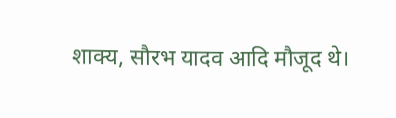शाक्य, सौरभ यादव आदि मौजूद थे।